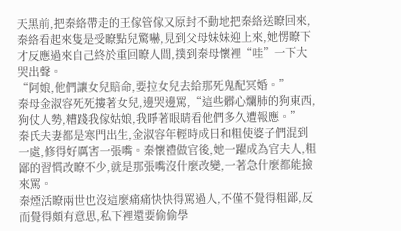天黑前,把秦絡帶走的王傢管傢又原封不動地把秦絡送瞭回來,秦絡看起來隻是受瞭點兒驚嚇,見到父母妹妹迎上來,她愣瞭下才反應過來自己終於重回瞭人間,撲到秦母懷裡“哇”一下大哭出聲。
“阿娘,他們讓女兒賠命,要拉女兒去給那死鬼配冥婚。”
秦母金淑容死死摟著女兒,邊哭邊罵,“這些髒心爛肺的狗東西,狗仗人勢,糟踐我傢姑娘,我睜著眼睛看他們多久遭報應。”
秦氏夫妻都是寒門出生,金淑容年輕時成日和粗使婆子們混到一處,修得好厲害一張嘴。秦懷禮做官後,她一躍成為官夫人,粗鄙的習慣改瞭不少,就是那張嘴沒什麼改變,一著急什麼都能撿來罵。
秦煙活瞭兩世也沒這麼痛痛快快得罵過人,不僅不覺得粗鄙,反而覺得頗有意思,私下裡還要偷偷學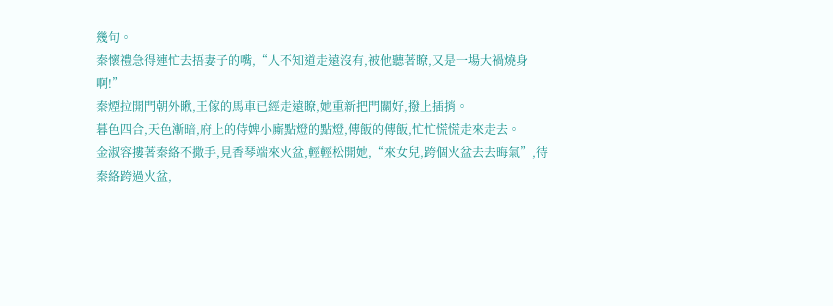幾句。
秦懷禮急得連忙去捂妻子的嘴,“人不知道走遠沒有,被他聽著瞭,又是一場大禍燒身啊!”
秦煙拉開門朝外瞅,王傢的馬車已經走遠瞭,她重新把門關好,撥上插捎。
暮色四合,天色漸暗,府上的侍婢小廝點燈的點燈,傳飯的傳飯,忙忙慌慌走來走去。
金淑容摟著秦絡不撒手,見香琴端來火盆,輕輕松開她,“來女兒,跨個火盆去去晦氣”,待秦絡跨過火盆,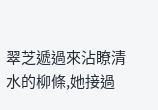翠芝遞過來沾瞭清水的柳條,她接過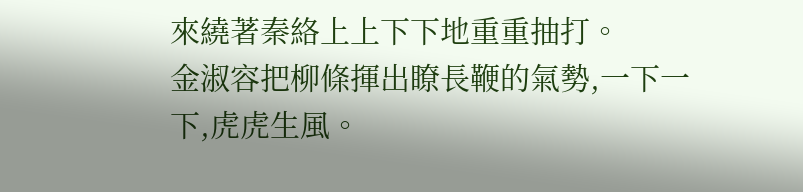來繞著秦絡上上下下地重重抽打。
金淑容把柳條揮出瞭長鞭的氣勢,一下一下,虎虎生風。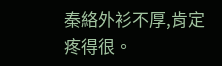秦絡外衫不厚,肯定疼得很。